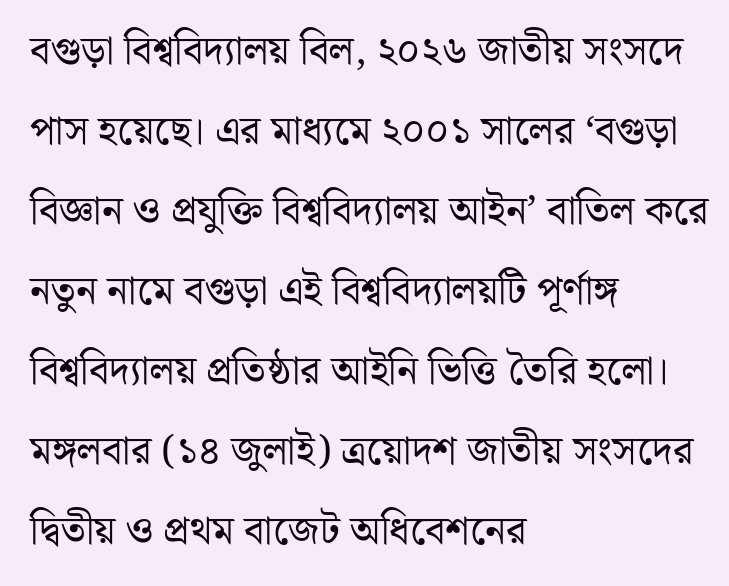বগুড়া বিশ্ববিদ্যালয় বিল, ২০২৬ জাতীয় সংসদে পাস হয়েছে। এর মাধ্যমে ২০০১ সালের ‘বগুড়া বিজ্ঞান ও প্রযুক্তি বিশ্ববিদ্যালয় আইন’ বাতিল করে নতুন নামে বগুড়া এই বিশ্ববিদ্যালয়টি পূর্ণাঙ্গ বিশ্ববিদ্যালয় প্রতিষ্ঠার আইনি ভিত্তি তৈরি হলো।
মঙ্গলবার (১৪ জুলাই) ত্রয়োদশ জাতীয় সংসদের দ্বিতীয় ও প্রথম বাজেট অধিবেশনের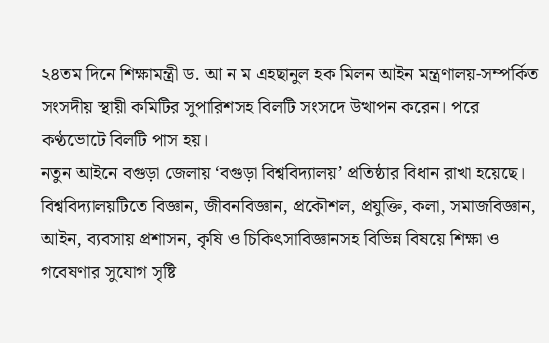২৪তম দিনে শিক্ষামন্ত্রী ড. আ ন ম এহছানুল হক মিলন আইন মন্ত্রণালয়-সম্পর্কিত সংসদীয় স্থায়ী কমিটির সুপারিশসহ বিলটি সংসদে উত্থাপন করেন। পরে কণ্ঠভোটে বিলটি পাস হয়।
নতুন আইনে বগুড়া জেলায় ‘বগুড়া বিশ্ববিদ্যালয়’ প্রতিষ্ঠার বিধান রাখা হয়েছে।
বিশ্ববিদ্যালয়টিতে বিজ্ঞান, জীবনবিজ্ঞান, প্রকৌশল, প্রযুক্তি, কলা, সমাজবিজ্ঞান, আইন, ব্যবসায় প্রশাসন, কৃষি ও চিকিৎসাবিজ্ঞানসহ বিভিন্ন বিষয়ে শিক্ষা ও গবেষণার সুযোগ সৃষ্টি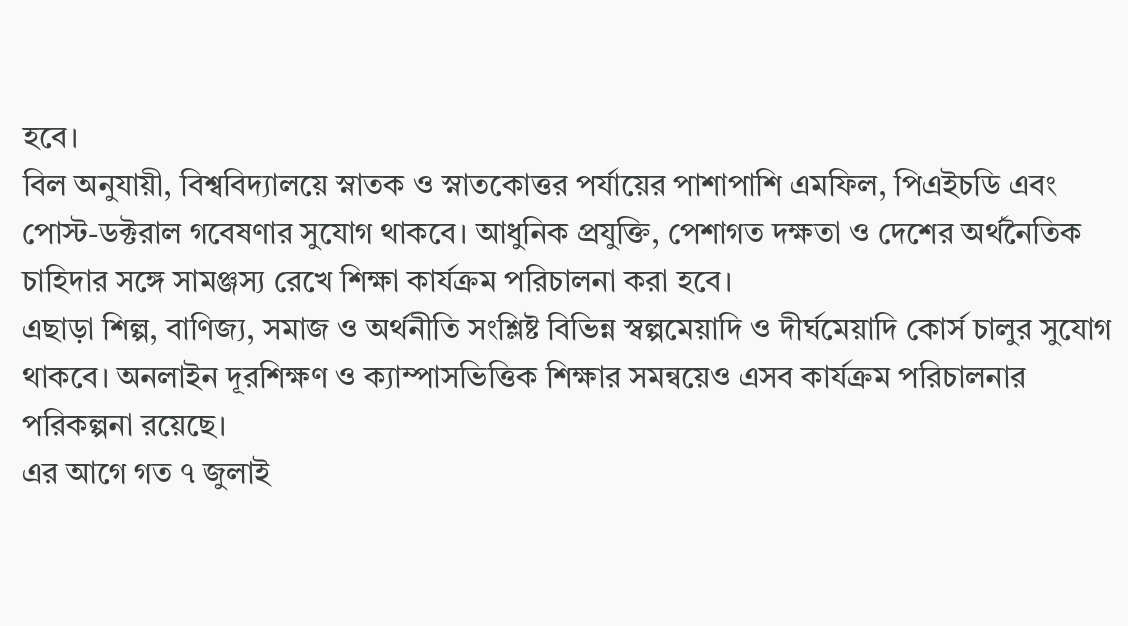হবে।
বিল অনুযায়ী, বিশ্ববিদ্যালয়ে স্নাতক ও স্নাতকোত্তর পর্যায়ের পাশাপাশি এমফিল, পিএইচডি এবং পোস্ট-ডক্টরাল গবেষণার সুযোগ থাকবে। আধুনিক প্রযুক্তি, পেশাগত দক্ষতা ও দেশের অর্থনৈতিক চাহিদার সঙ্গে সামঞ্জস্য রেখে শিক্ষা কার্যক্রম পরিচালনা করা হবে।
এছাড়া শিল্প, বাণিজ্য, সমাজ ও অর্থনীতি সংশ্লিষ্ট বিভিন্ন স্বল্পমেয়াদি ও দীর্ঘমেয়াদি কোর্স চালুর সুযোগ থাকবে। অনলাইন দূরশিক্ষণ ও ক্যাম্পাসভিত্তিক শিক্ষার সমন্বয়েও এসব কার্যক্রম পরিচালনার পরিকল্পনা রয়েছে।
এর আগে গত ৭ জুলাই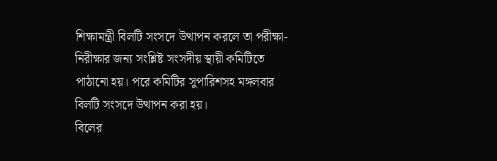শিক্ষামন্ত্রী বিলটি সংসদে উত্থাপন করলে তা পরীক্ষা-নিরীক্ষার জন্য সংশ্লিষ্ট সংসদীয় স্থায়ী কমিটিতে পাঠানো হয়। পরে কমিটির সুপারিশসহ মঙ্গলবার বিলটি সংসদে উত্থাপন করা হয়।
বিলের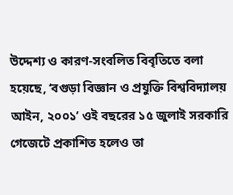উদ্দেশ্য ও কারণ-সংবলিত বিবৃতিতে বলা হয়েছে, ‘বগুড়া বিজ্ঞান ও প্রযুক্তি বিশ্ববিদ্যালয় আইন, ২০০১’ ওই বছরের ১৫ জুলাই সরকারি গেজেটে প্রকাশিত হলেও তা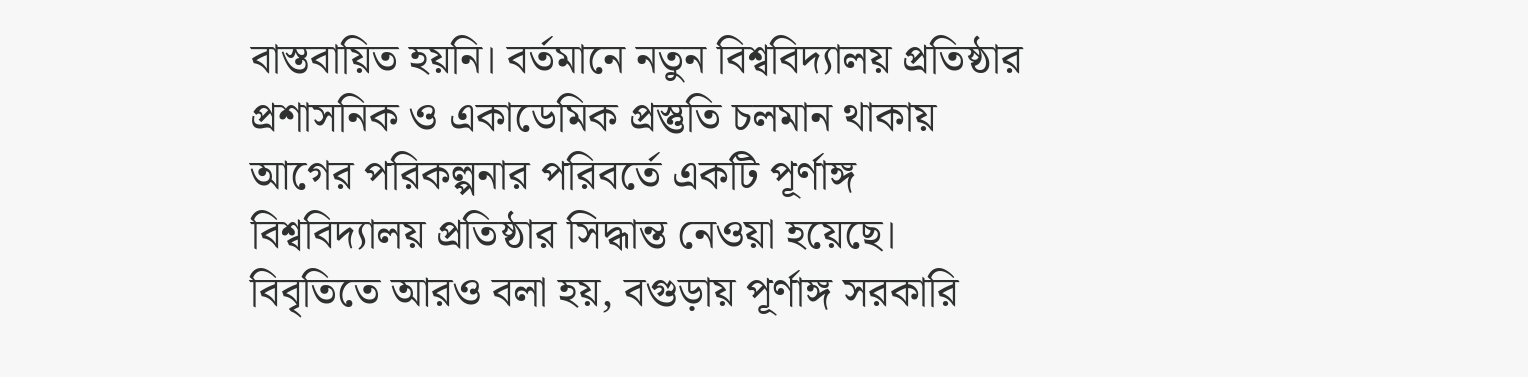বাস্তবায়িত হয়নি। বর্তমানে নতুন বিশ্ববিদ্যালয় প্রতিষ্ঠার প্রশাসনিক ও একাডেমিক প্রস্তুতি চলমান থাকায় আগের পরিকল্পনার পরিবর্তে একটি পূর্ণাঙ্গ বিশ্ববিদ্যালয় প্রতিষ্ঠার সিদ্ধান্ত নেওয়া হয়েছে।
বিবৃতিতে আরও বলা হয়, বগুড়ায় পূর্ণাঙ্গ সরকারি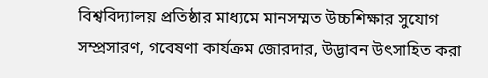বিশ্ববিদ্যালয় প্রতিষ্ঠার মাধ্যমে মানসম্মত উচ্চশিক্ষার সুযোগ সম্প্রসারণ, গবেষণা কার্যক্রম জোরদার, উদ্ভাবন উৎসাহিত করা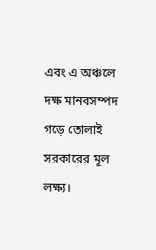এবং এ অঞ্চলে দক্ষ মানবসম্পদ গড়ে তোলাই সরকারের মূল লক্ষ্য।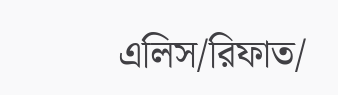এলিস/রিফাত/